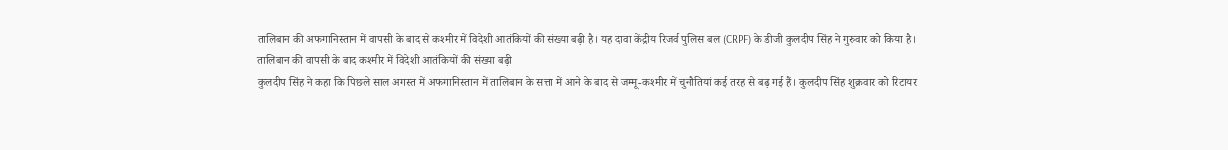तालिबान की अफगानिस्तान में वापसी के बाद से कश्मीर में विदेशी आतंकियों की संख्या बढ़ी है। यह दावा केंद्रीय रिजर्व पुलिस बल (CRPF) के डीजी कुलदीप सिंह ने गुरुवार को किया है।
तालिबान की वापसी के बाद कश्मीर में विदेशी आतंकियों की संख्या बढ़ी
कुलदीप सिंह ने कहा कि पिछले साल अगस्त में अफगानिस्तान में तालिबान के सत्ता में आने के बाद से जम्मू-कश्मीर में चुनौतियां कई तरह से बढ़ गई हैं। कुलदीप सिंह शुक्रवार को रिटायर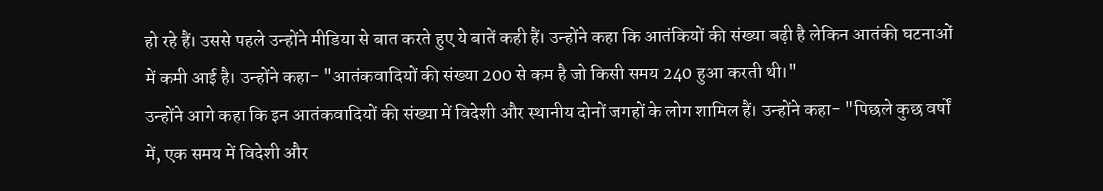हो रहे हैं। उससे पहले उन्होंने मीडिया से बात करते हुए ये बातें कही हैं। उन्होंने कहा कि आतंकियों की संख्या बढ़ी है लेकिन आतंकी घटनाओं में कमी आई है। उन्होंने कहा- "आतंकवादियों की संख्या 200 से कम है जो किसी समय 240 हुआ करती थी।"
उन्होंने आगे कहा कि इन आतंकवादियों की संख्या में विदेशी और स्थानीय दोनों जगहों के लोग शामिल हैं। उन्होंने कहा- "पिछले कुछ वर्षों में, एक समय में विदेशी और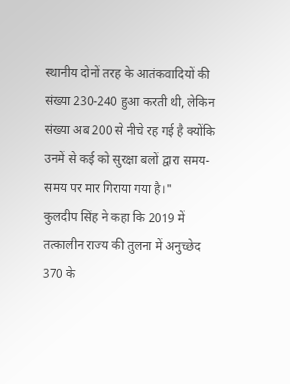स्थानीय दोनों तरह के आतंकवादियों की संख्या 230-240 हुआ करती थी, लेकिन संख्या अब 200 से नीचे रह गई है क्योंकि उनमें से कई को सुरक्षा बलों द्वारा समय-समय पर मार गिराया गया है।"
कुलदीप सिंह ने कहा कि 2019 में तत्कालीन राज्य की तुलना में अनुच्छेद 370 के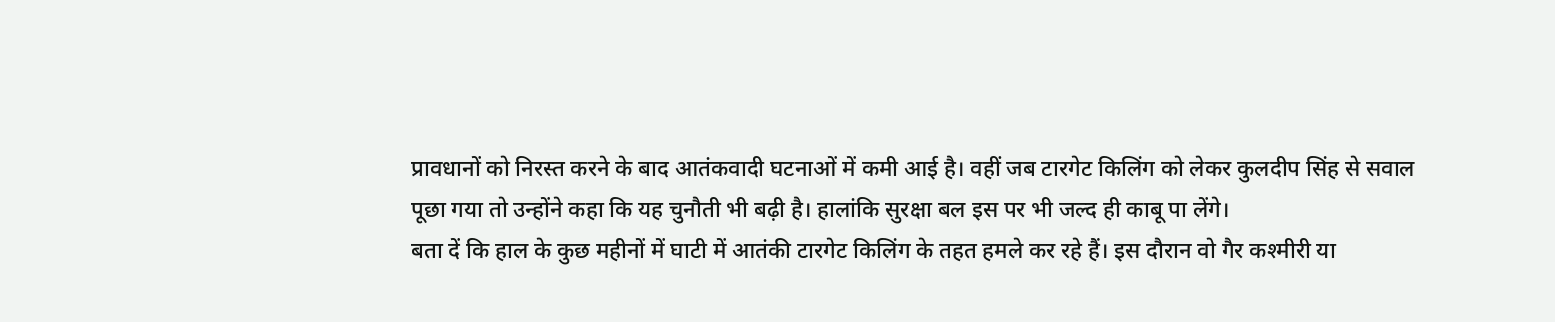प्रावधानों को निरस्त करने के बाद आतंकवादी घटनाओं में कमी आई है। वहीं जब टारगेट किलिंग को लेकर कुलदीप सिंह से सवाल पूछा गया तो उन्होंने कहा कि यह चुनौती भी बढ़ी है। हालांकि सुरक्षा बल इस पर भी जल्द ही काबू पा लेंगे।
बता दें कि हाल के कुछ महीनों में घाटी में आतंकी टारगेट किलिंग के तहत हमले कर रहे हैं। इस दौरान वो गैर कश्मीरी या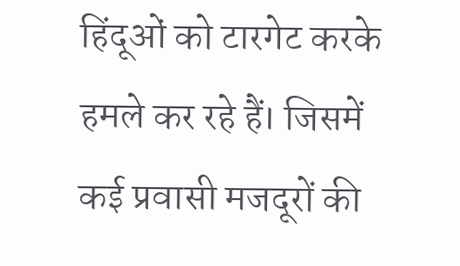हिंदूओं को टारगेट करके हमले कर रहे हैं। जिसमें कई प्रवासी मजदूरों की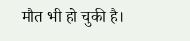मौत भी हो चुकी है।